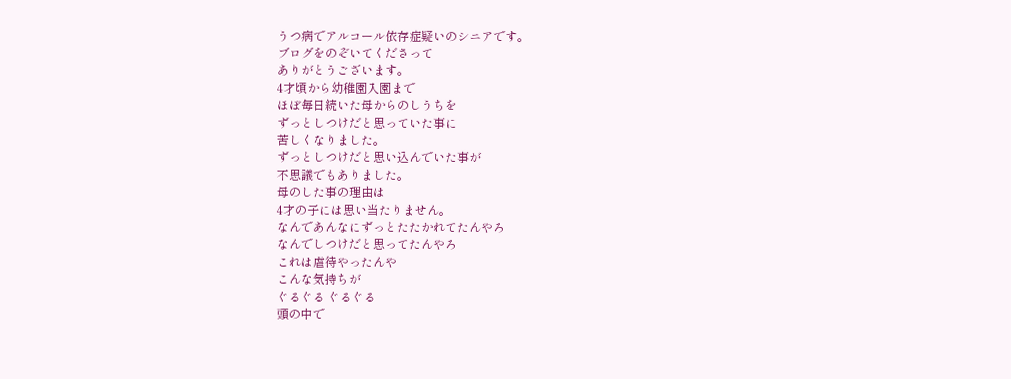うつ病でアルコール依存症疑いのシニアです。
ブログをのぞいてくださって
ありがとうございます。
4才頃から幼稚園入園まで
ほぼ毎日続いた母からのしうちを
ずっとしつけだと思っていた事に
苦しくなりました。
ずっとしつけだと思い込んでいた事が
不思議でもありました。
母のした事の理由は
4才の子には思い当たりません。
なんであんなにずっとたたかれてたんやろ
なんでしつけだと思ってたんやろ
これは虐待やったんや
こんな気持ちが
ぐるぐる ぐるぐる
頭の中で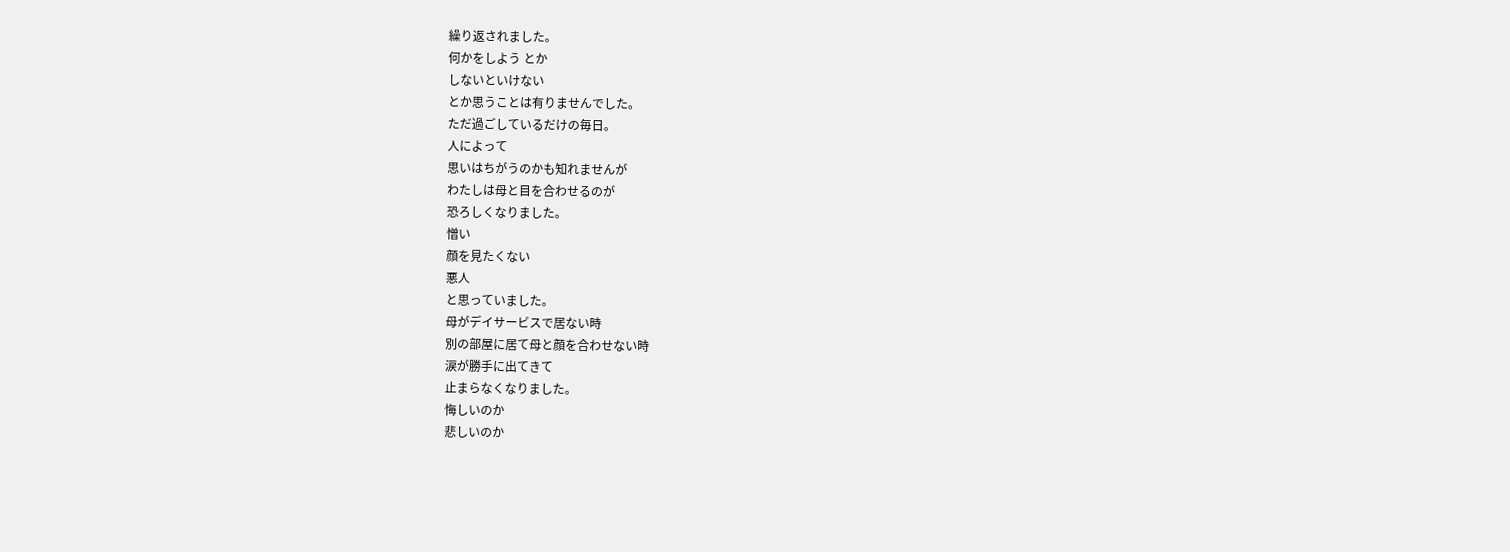繰り返されました。
何かをしよう とか
しないといけない
とか思うことは有りませんでした。
ただ過ごしているだけの毎日。
人によって
思いはちがうのかも知れませんが
わたしは母と目を合わせるのが
恐ろしくなりました。
憎い
顔を見たくない
悪人
と思っていました。
母がデイサービスで居ない時
別の部屋に居て母と顔を合わせない時
涙が勝手に出てきて
止まらなくなりました。
悔しいのか
悲しいのか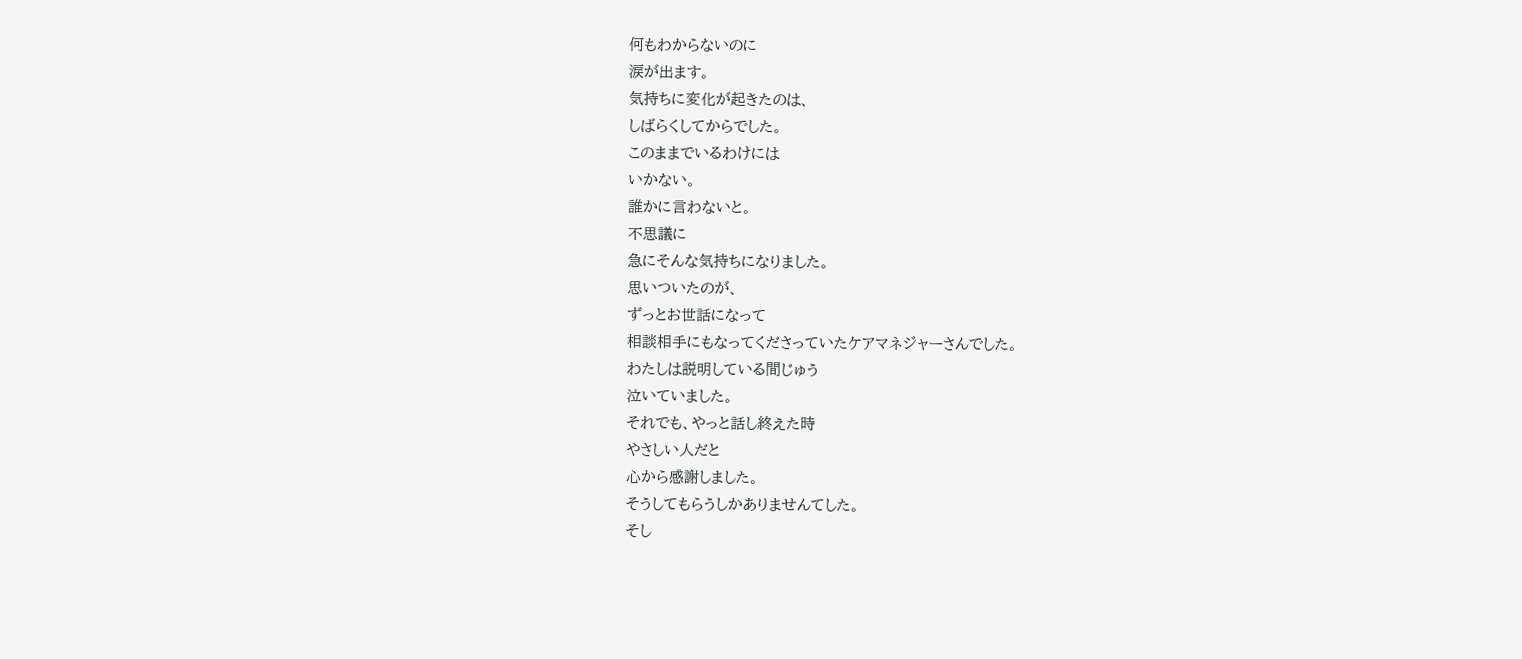何もわからないのに
涙が出ます。
気持ちに変化が起きたのは、
しばらくしてからでした。
このままでいるわけには
いかない。
誰かに言わないと。
不思議に
急にそんな気持ちになりました。
思いついたのが、
ずっとお世話になって
相談相手にもなってくださっていたケアマネジャーさんでした。
わたしは説明している間じゅう
泣いていました。
それでも、やっと話し終えた時
やさしい人だと
心から感謝しました。
そうしてもらうしかありませんてした。
そし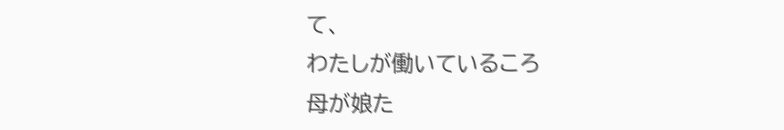て、
わたしが働いているころ
母が娘た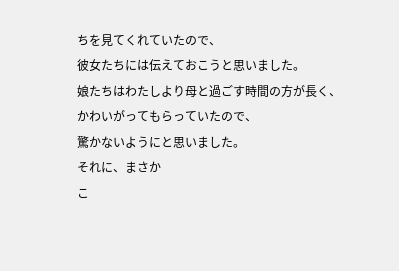ちを見てくれていたので、
彼女たちには伝えておこうと思いました。
娘たちはわたしより母と過ごす時間の方が長く、
かわいがってもらっていたので、
驚かないようにと思いました。
それに、まさか
こ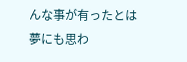んな事が有ったとは
夢にも思わ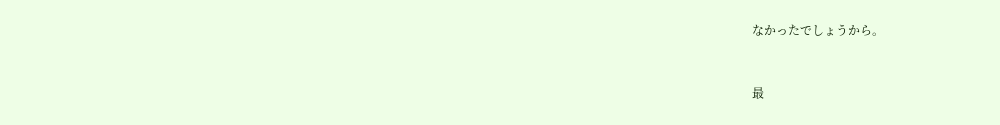なかったでしょうから。


最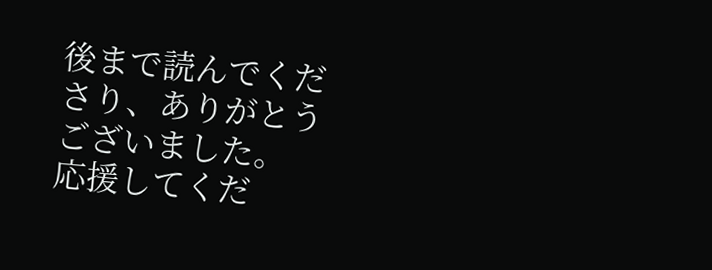後まで読んでくださり、ありがとうございました。
応援してくだ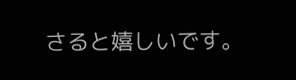さると嬉しいです。